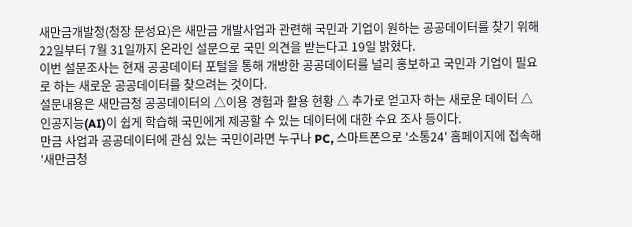새만금개발청(청장 문성요)은 새만금 개발사업과 관련해 국민과 기업이 원하는 공공데이터를 찾기 위해 22일부터 7월 31일까지 온라인 설문으로 국민 의견을 받는다고 19일 밝혔다.
이번 설문조사는 현재 공공데이터 포털을 통해 개방한 공공데이터를 널리 홍보하고 국민과 기업이 필요로 하는 새로운 공공데이터를 찾으려는 것이다.
설문내용은 새만금청 공공데이터의 △이용 경험과 활용 현황 △ 추가로 얻고자 하는 새로운 데이터 △ 인공지능(AI)이 쉽게 학습해 국민에게 제공할 수 있는 데이터에 대한 수요 조사 등이다.
만금 사업과 공공데이터에 관심 있는 국민이라면 누구나 PC, 스마트폰으로 '소통24' 홈페이지에 접속해 '새만금청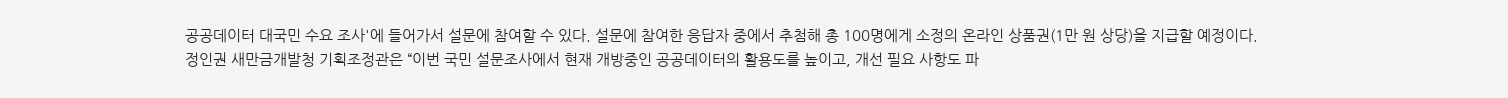공공데이터 대국민 수요 조사'에 들어가서 설문에 참여할 수 있다. 설문에 참여한 응답자 중에서 추첨해 총 100명에게 소정의 온라인 상품권(1만 원 상당)을 지급할 예정이다.
정인권 새만금개발청 기획조정관은 “이번 국민 설문조사에서 현재 개방중인 공공데이터의 활용도를 높이고, 개선 필요 사항도 파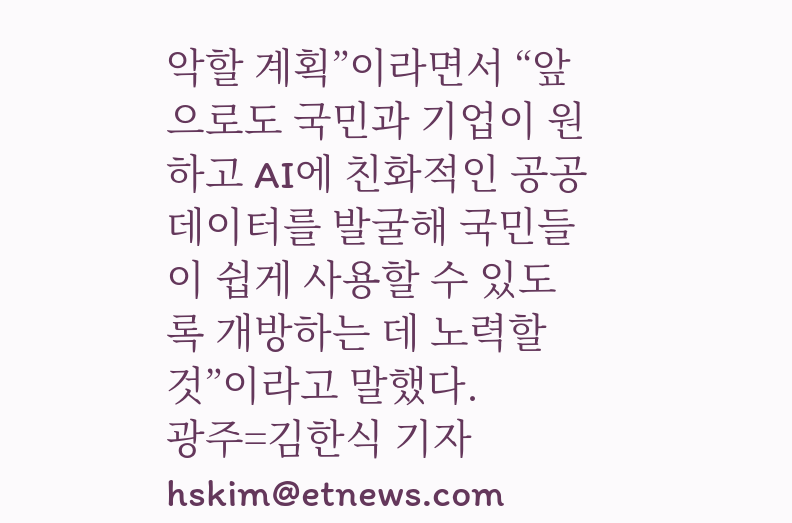악할 계획”이라면서 “앞으로도 국민과 기업이 원하고 AI에 친화적인 공공데이터를 발굴해 국민들이 쉽게 사용할 수 있도록 개방하는 데 노력할 것”이라고 말했다.
광주=김한식 기자 hskim@etnews.com